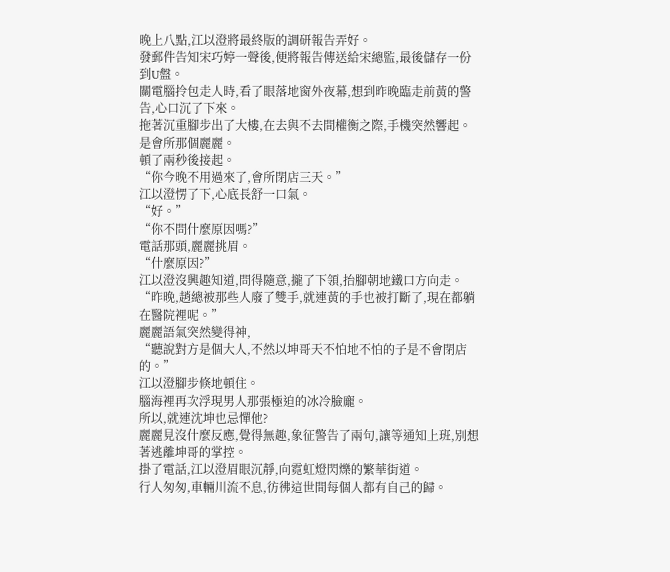晚上八點,江以澄將最終版的調研報告弄好。
發郵件告知宋巧婷一聲後,便將報告傳送給宋總監,最後儲存一份到U盤。
關電腦拎包走人時,看了眼落地窗外夜幕,想到昨晚臨走前黃的警告,心口沉了下來。
拖著沉重腳步出了大樓,在去與不去間權衡之際,手機突然響起。
是會所那個麗麗。
頓了兩秒後接起。
“你今晚不用過來了,會所閉店三天。”
江以澄愣了下,心底長舒一口氣。
“好。”
“你不問什麼原因嗎?”
電話那頭,麗麗挑眉。
“什麼原因?”
江以澄沒興趣知道,問得隨意,攏了下領,抬腳朝地鐵口方向走。
“昨晚,趙總被那些人廢了雙手,就連黃的手也被打斷了,現在都躺在醫院裡呢。”
麗麗語氣突然變得神,
“聽說對方是個大人,不然以坤哥天不怕地不怕的子是不會閉店的。”
江以澄腳步倏地頓住。
腦海裡再次浮現男人那張極迫的冰冷臉龐。
所以,就連沈坤也忌憚他?
麗麗見沒什麼反應,覺得無趣,象征警告了兩句,讓等通知上班,別想著逃離坤哥的掌控。
掛了電話,江以澄眉眼沉靜,向霓虹燈閃爍的繁華街道。
行人匆匆,車輛川流不息,彷彿這世間每個人都有自己的歸。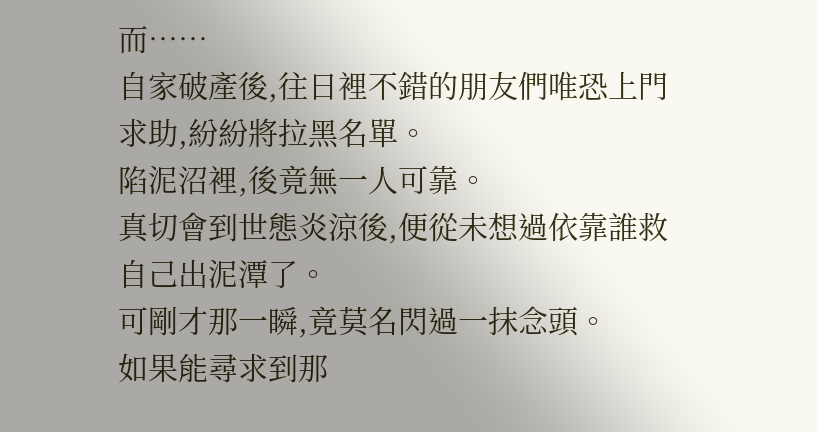而……
自家破產後,往日裡不錯的朋友們唯恐上門求助,紛紛將拉黑名單。
陷泥沼裡,後竟無一人可靠。
真切會到世態炎涼後,便從未想過依靠誰救自己出泥潭了。
可剛才那一瞬,竟莫名閃過一抹念頭。
如果能尋求到那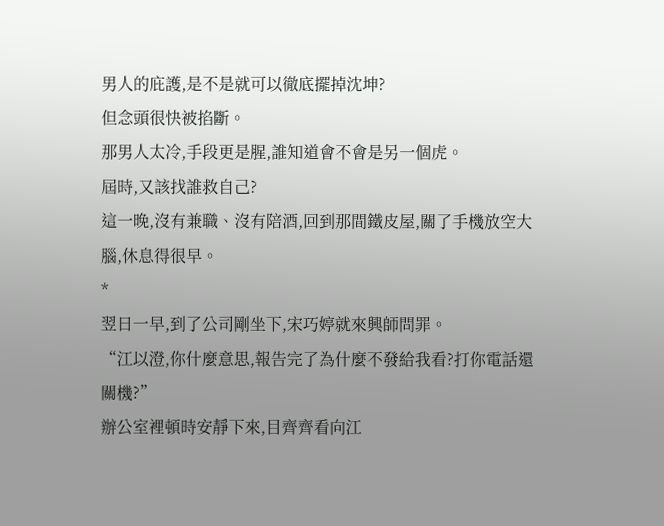男人的庇護,是不是就可以徹底擺掉沈坤?
但念頭很快被掐斷。
那男人太冷,手段更是腥,誰知道會不會是另一個虎。
屆時,又該找誰救自己?
這一晚,沒有兼職、沒有陪酒,回到那間鐵皮屋,關了手機放空大腦,休息得很早。
*
翌日一早,到了公司剛坐下,宋巧婷就來興師問罪。
“江以澄,你什麼意思,報告完了為什麼不發給我看?打你電話還關機?”
辦公室裡頓時安靜下來,目齊齊看向江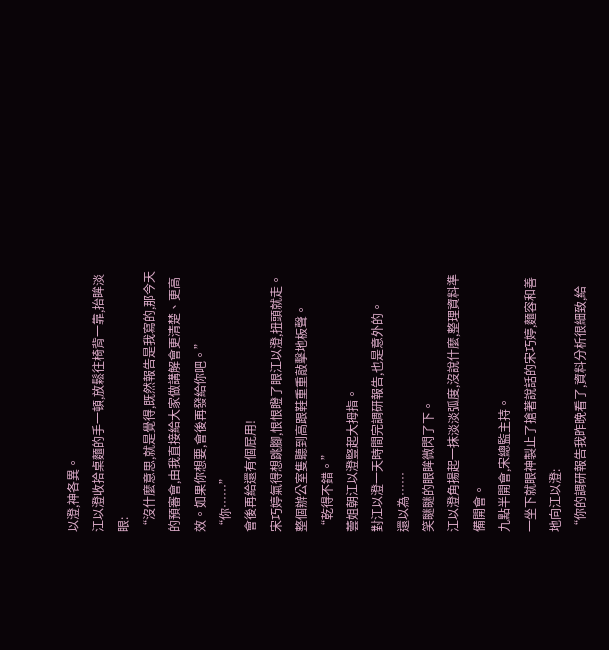以澄,神各異。
江以澄收拾桌麵的手一頓,放鬆往椅背一靠,抬眸淡眼:
“沒什麼意思,就是覺得,既然報告是我寫的,那今天的預審會,由我直接給大家做講解會更清楚、更高效。如果你想要,會後再發給你吧。”
“你……”
會後再給還有個屁用!
宋巧婷氣得想跳腳,恨恨瞪了眼江以澄,扭頭就走。
整個辦公室隻聽到高跟鞋重重敲擊地板聲。
“乾得不錯。”
蕓姐朝江以澄豎起大拇指。
對江以澄一天時間完調研報告,也是意外的。
還以為……
笑瞇瞇的眼眸微閃了下。
江以澄角揚起一抹淡淡弧度,沒說什麼,整理資料準備開會。
九點半開會,宋總監主持。
一坐下就眼神製止了搶著說話的宋巧婷,麵容和善地向江以澄:
“你的調研報告我昨晚看了,資料分析很細致,給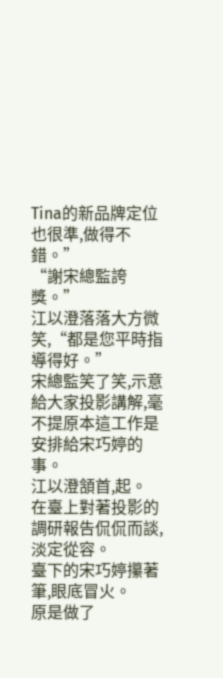Tina的新品牌定位也很準,做得不錯。”
“謝宋總監誇獎。”
江以澄落落大方微笑,“都是您平時指導得好。”
宋總監笑了笑,示意給大家投影講解,毫不提原本這工作是安排給宋巧婷的事。
江以澄頷首,起。
在臺上對著投影的調研報告侃侃而談,淡定從容。
臺下的宋巧婷攥著筆,眼底冒火。
原是做了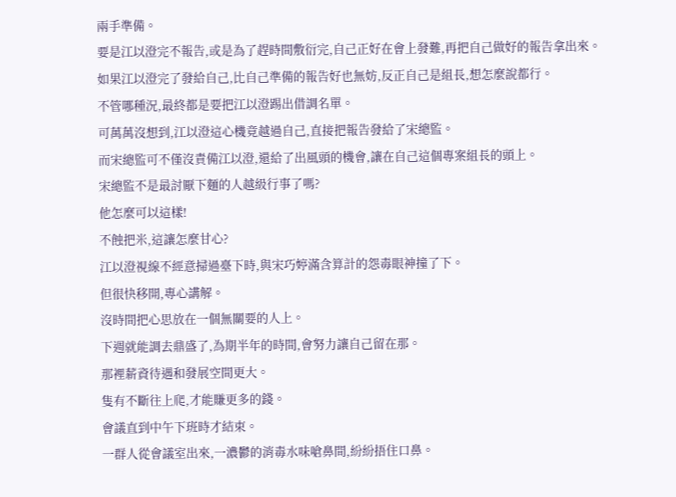兩手準備。
要是江以澄完不報告,或是為了趕時間敷衍完,自己正好在會上發難,再把自己做好的報告拿出來。
如果江以澄完了發給自己,比自己準備的報告好也無妨,反正自己是組長,想怎麼說都行。
不管哪種況,最終都是要把江以澄踢出借調名單。
可萬萬沒想到,江以澄這心機竟越過自己,直接把報告發給了宋總監。
而宋總監可不僅沒責備江以澄,還給了出風頭的機會,讓在自己這個專案組長的頭上。
宋總監不是最討厭下麵的人越級行事了嗎?
他怎麼可以這樣!
不蝕把米,這讓怎麼甘心?
江以澄視線不經意掃過臺下時,與宋巧婷滿含算計的怨毒眼神撞了下。
但很快移開,專心講解。
沒時間把心思放在一個無關要的人上。
下週就能調去鼎盛了,為期半年的時間,會努力讓自己留在那。
那裡薪資待遇和發展空間更大。
隻有不斷往上爬,才能賺更多的錢。
會議直到中午下班時才結束。
一群人從會議室出來,一濃鬱的消毒水味嗆鼻間,紛紛捂住口鼻。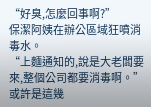“好臭,怎麼回事啊?”
保潔阿姨在辦公區域狂噴消毒水。
“上麵通知的,說是大老闆要來,整個公司都要消毒啊。”
或許是這幾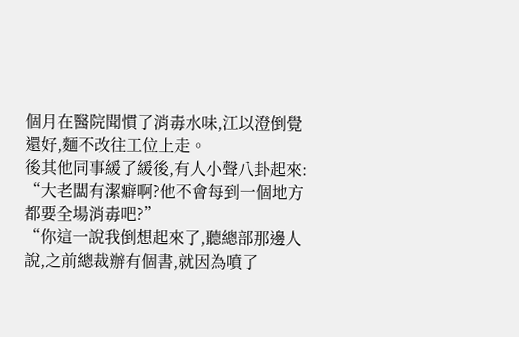個月在醫院聞慣了消毒水味,江以澄倒覺還好,麵不改往工位上走。
後其他同事緩了緩後,有人小聲八卦起來:
“大老闆有潔癖啊?他不會每到一個地方都要全場消毒吧?”
“你這一說我倒想起來了,聽總部那邊人說,之前總裁辦有個書,就因為噴了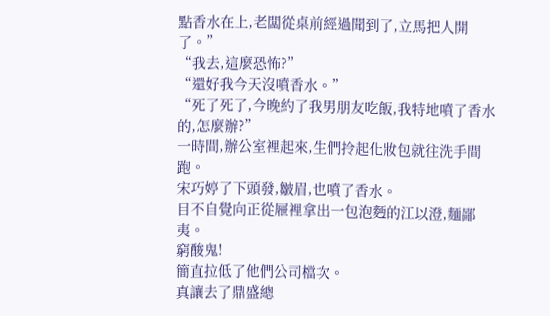點香水在上,老闆從桌前經過聞到了,立馬把人開了。”
“我去,這麼恐怖?”
“還好我今天沒噴香水。”
“死了死了,今晚約了我男朋友吃飯,我特地噴了香水的,怎麼辦?”
一時間,辦公室裡起來,生們拎起化妝包就往洗手間跑。
宋巧婷了下頭發,皺眉,也噴了香水。
目不自覺向正從屜裡拿出一包泡麪的江以澄,麵鄙夷。
窮酸鬼!
簡直拉低了他們公司檔次。
真讓去了鼎盛總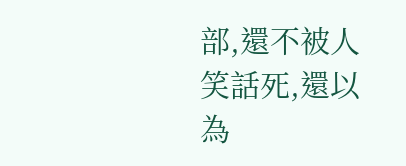部,還不被人笑話死,還以為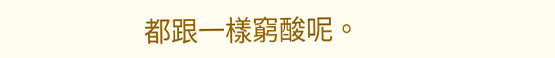都跟一樣窮酸呢。